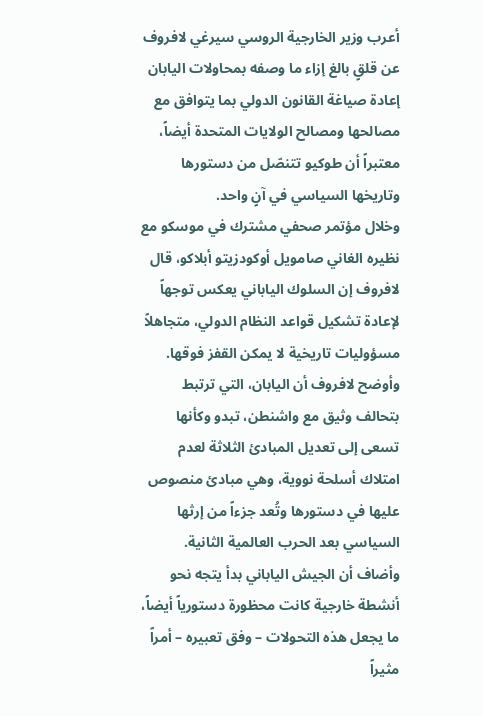أعرب وزير الخارجية الروسي سيرغي لافروف
عن قلقٍ بالغ إزاء ما وصفه بمحاولات اليابان إعادة صياغة القانون الدولي بما يتوافق مع مصالحها ومصالح الولايات المتحدة أيضاً، معتبراً أن طوكيو تتنصّل من دستورها وتاريخها السياسي في آنٍ واحد.
وخلال مؤتمر صحفي مشترك في موسكو مع نظيره الغاني صامويل أوكودزيتو أبلاكو، قال لافروف إن السلوك الياباني يعكس توجهاً لإعادة تشكيل قواعد النظام الدولي، متجاهلاً مسؤوليات تاريخية لا يمكن القفز فوقها.
وأوضح لافروف أن اليابان، التي ترتبط بتحالف وثيق مع واشنطن، تبدو وكأنها تسعى إلى تعديل المبادئ الثلاثة لعدم امتلاك أسلحة نووية، وهي مبادئ منصوص عليها في دستورها وتُعد جزءاً من إرثها السياسي بعد الحرب العالمية الثانية.
وأضاف أن الجيش الياباني بدأ يتجه نحو أنشطة خارجية كانت محظورة دستورياً أيضاً، ما يجعل هذه التحولات – وفق تعبيره – أمراً مثيراً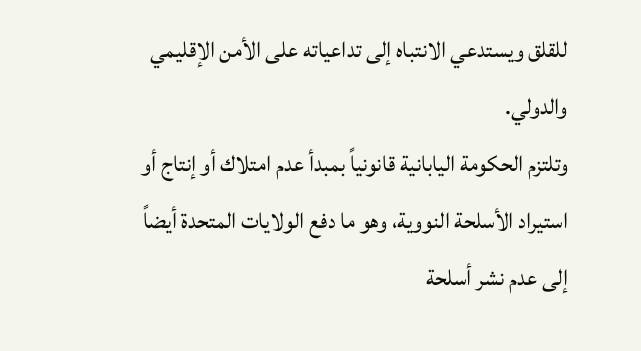للقلق ويستدعي الانتباه إلى تداعياته على الأمن الإقليمي والدولي.
وتلتزم الحكومة اليابانية قانونياً بمبدأ عدم امتلاك أو إنتاج أو استيراد الأسلحة النووية، وهو ما دفع الولايات المتحدة أيضاً إلى عدم نشر أسلحة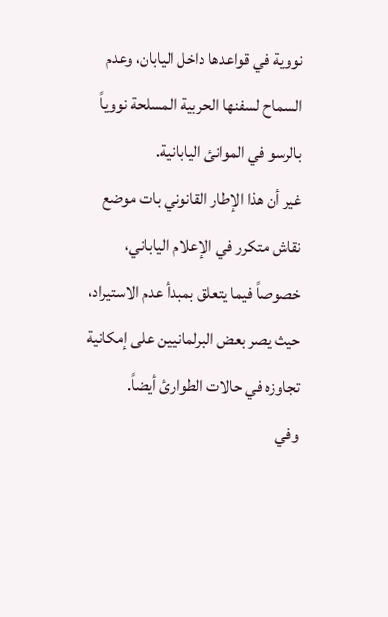نووية في قواعدها داخل اليابان، وعدم السماح لسفنها الحربية المسلحة نووياً بالرسو في الموانئ اليابانية.
غير أن هذا الإطار القانوني بات موضع نقاش متكرر في الإعلام الياباني، خصوصاً فيما يتعلق بمبدأ عدم الاستيراد، حيث يصر بعض البرلمانيين على إمكانية تجاوزه في حالات الطوارئ أيضاً.
وفي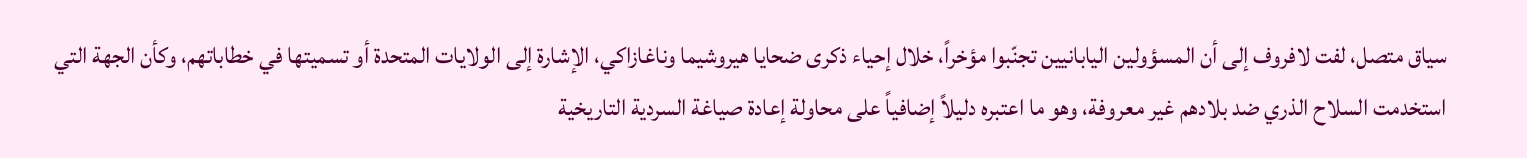سياق متصل، لفت لافروف إلى أن المسؤولين اليابانيين تجنّبوا مؤخراً، خلال إحياء ذكرى ضحايا هيروشيما وناغازاكي، الإشارة إلى الولايات المتحدة أو تسميتها في خطاباتهم، وكأن الجهة التي استخدمت السلاح الذري ضد بلادهم غير معروفة، وهو ما اعتبره دليلاً إضافياً على محاولة إعادة صياغة السردية التاريخية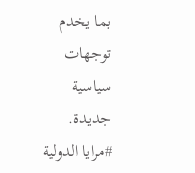بما يخدم توجهات سياسية جديدة.
#مرايا الدولية